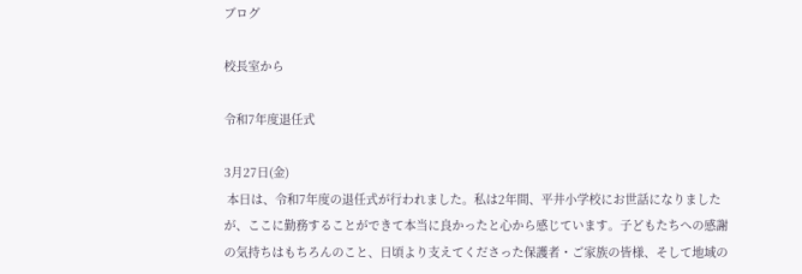ブログ

校長室から

令和7年度退任式

3月27日(金)
 本日は、令和7年度の退任式が行われました。私は2年間、平井小学校にお世話になりましたが、ここに勤務することができて本当に良かったと心から感じています。子どもたちへの感謝の気持ちはもちろんのこと、日頃より支えてくださった保護者・ご家族の皆様、そして地域の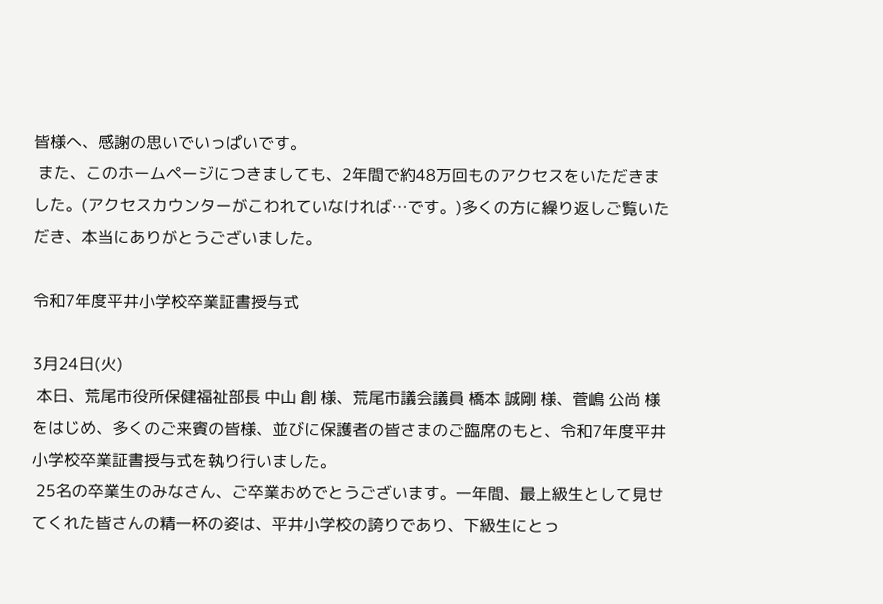皆様へ、感謝の思いでいっぱいです。
 また、このホームページにつきましても、2年間で約48万回ものアクセスをいただきました。(アクセスカウンターがこわれていなければ…です。)多くの方に繰り返しご覧いただき、本当にありがとうございました。

令和7年度平井小学校卒業証書授与式

3月24日(火)
 本日、荒尾市役所保健福祉部長 中山 創 様、荒尾市議会議員 橋本 誠剛 様、菅嶋 公尚 様をはじめ、多くのご来賓の皆様、並びに保護者の皆さまのご臨席のもと、令和7年度平井小学校卒業証書授与式を執り行いました。
 25名の卒業生のみなさん、ご卒業おめでとうございます。一年間、最上級生として見せてくれた皆さんの精一杯の姿は、平井小学校の誇りであり、下級生にとっ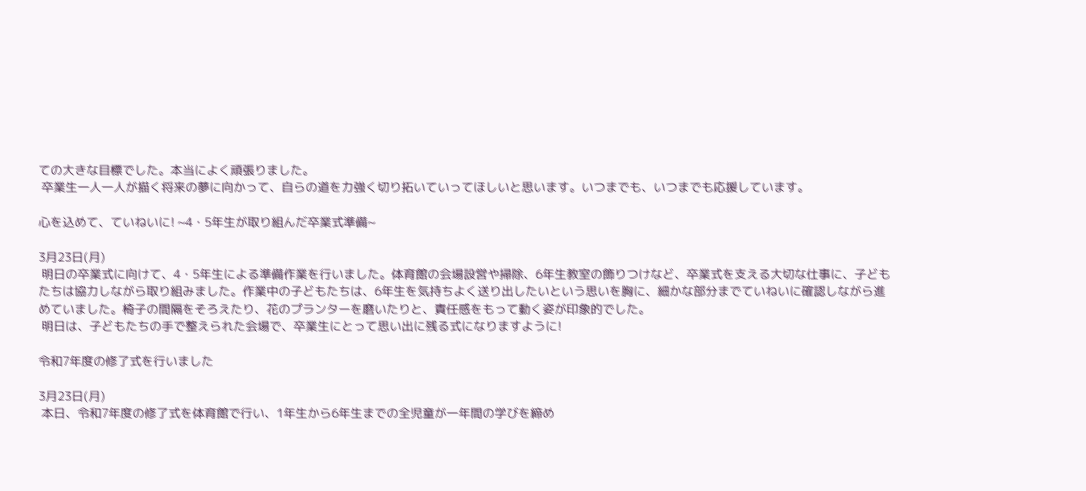ての大きな目標でした。本当によく頑張りました。
 卒業生一人一人が描く将来の夢に向かって、自らの道を力強く切り拓いていってほしいと思います。いつまでも、いつまでも応援しています。

心を込めて、ていねいに! ~4・5年生が取り組んだ卒業式準備~

3月23日(月)
 明日の卒業式に向けて、4・5年生による準備作業を行いました。体育館の会場設営や掃除、6年生教室の飾りつけなど、卒業式を支える大切な仕事に、子どもたちは協力しながら取り組みました。作業中の子どもたちは、6年生を気持ちよく送り出したいという思いを胸に、細かな部分までていねいに確認しながら進めていました。椅子の間隔をそろえたり、花のプランターを磨いたりと、責任感をもって動く姿が印象的でした。
 明日は、子どもたちの手で整えられた会場で、卒業生にとって思い出に残る式になりますように!

令和7年度の修了式を行いました

3月23日(月)
 本日、令和7年度の修了式を体育館で行い、1年生から6年生までの全児童が一年間の学びを締め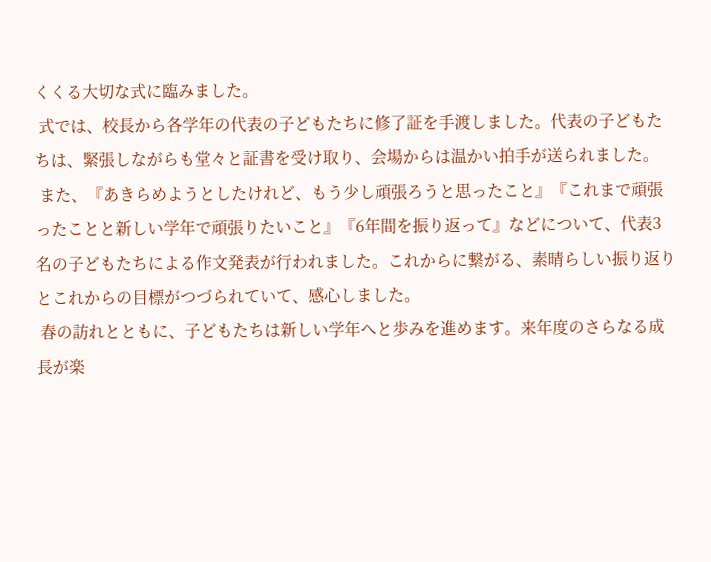くくる大切な式に臨みました。
 式では、校長から各学年の代表の子どもたちに修了証を手渡しました。代表の子どもたちは、緊張しながらも堂々と証書を受け取り、会場からは温かい拍手が送られました。
 また、『あきらめようとしたけれど、もう少し頑張ろうと思ったこと』『これまで頑張ったことと新しい学年で頑張りたいこと』『6年間を振り返って』などについて、代表3名の子どもたちによる作文発表が行われました。これからに繋がる、素晴らしい振り返りとこれからの目標がつづられていて、感心しました。
 春の訪れとともに、子どもたちは新しい学年へと歩みを進めます。来年度のさらなる成長が楽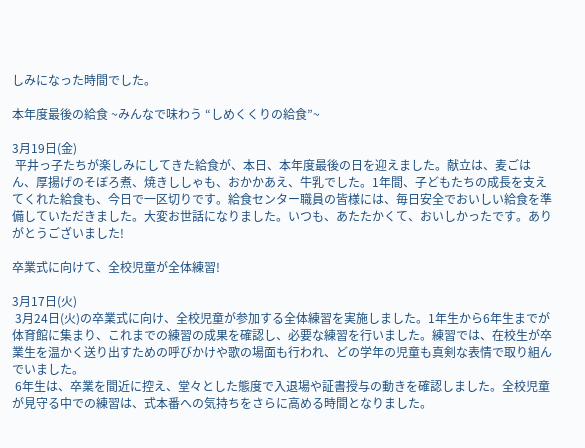しみになった時間でした。

本年度最後の給食 ~みんなで味わう “しめくくりの給食”~

3月19日(金)
 平井っ子たちが楽しみにしてきた給食が、本日、本年度最後の日を迎えました。献立は、麦ごはん、厚揚げのそぼろ煮、焼きししゃも、おかかあえ、牛乳でした。1年間、子どもたちの成長を支えてくれた給食も、今日で一区切りです。給食センター職員の皆様には、毎日安全でおいしい給食を準備していただきました。大変お世話になりました。いつも、あたたかくて、おいしかったです。ありがとうございました!

卒業式に向けて、全校児童が全体練習!

3月17日(火)
 3月24日(火)の卒業式に向け、全校児童が参加する全体練習を実施しました。1年生から6年生までが体育館に集まり、これまでの練習の成果を確認し、必要な練習を行いました。練習では、在校生が卒業生を温かく送り出すための呼びかけや歌の場面も行われ、どの学年の児童も真剣な表情で取り組んでいました。
 6年生は、卒業を間近に控え、堂々とした態度で入退場や証書授与の動きを確認しました。全校児童が見守る中での練習は、式本番への気持ちをさらに高める時間となりました。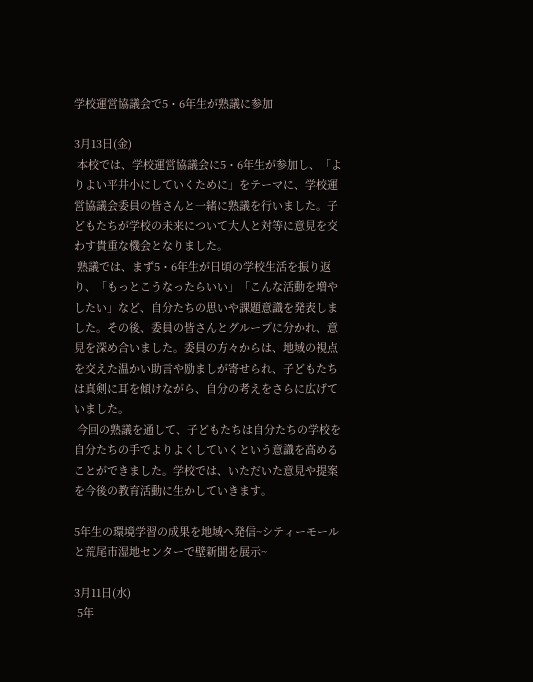学校運営協議会で5・6年生が熟議に参加

3月13日(金)
 本校では、学校運営協議会に5・6年生が参加し、「よりよい平井小にしていくために」をテーマに、学校運営協議会委員の皆さんと一緒に熟議を行いました。子どもたちが学校の未来について大人と対等に意見を交わす貴重な機会となりました。
 熟議では、まず5・6年生が日頃の学校生活を振り返り、「もっとこうなったらいい」「こんな活動を増やしたい」など、自分たちの思いや課題意識を発表しました。その後、委員の皆さんとグループに分かれ、意見を深め合いました。委員の方々からは、地域の視点を交えた温かい助言や励ましが寄せられ、子どもたちは真剣に耳を傾けながら、自分の考えをさらに広げていました。
 今回の熟議を通して、子どもたちは自分たちの学校を自分たちの手でよりよくしていくという意識を高めることができました。学校では、いただいた意見や提案を今後の教育活動に生かしていきます。

5年生の環境学習の成果を地域へ発信~シティーモールと荒尾市湿地センターで壁新聞を展示~

3月11日(水)
 5年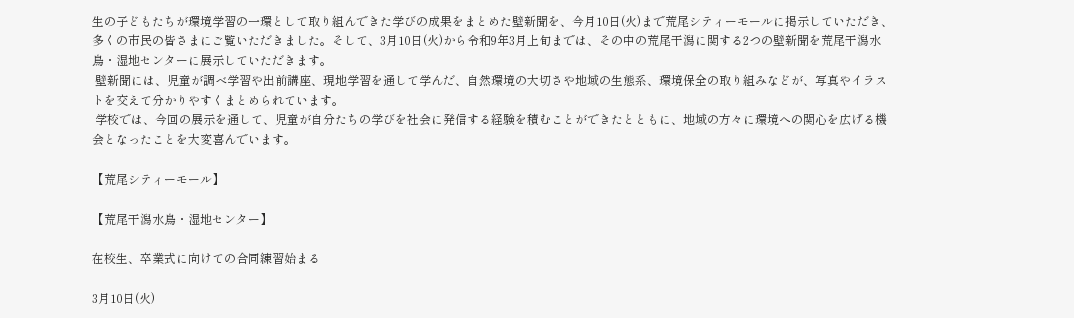生の子どもたちが環境学習の一環として取り組んできた学びの成果をまとめた壁新聞を、今月10日(火)まで荒尾シティーモールに掲示していただき、多くの市民の皆さまにご覧いただきました。そして、3月10日(火)から令和9年3月上旬までは、その中の荒尾干潟に関する2つの壁新聞を荒尾干潟水鳥・湿地センターに展示していただきます。
 壁新聞には、児童が調べ学習や出前講座、現地学習を通して学んだ、自然環境の大切さや地域の生態系、環境保全の取り組みなどが、写真やイラストを交えて分かりやすくまとめられています。
 学校では、今回の展示を通して、児童が自分たちの学びを社会に発信する経験を積むことができたとともに、地域の方々に環境への関心を広げる機会となったことを大変喜んでいます。

【荒尾シティーモール】

【荒尾干潟水鳥・湿地センター】

在校生、卒業式に向けての合同練習始まる

3月10日(火)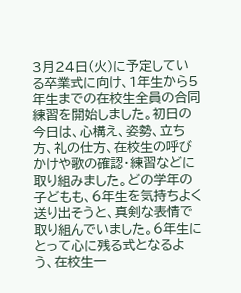3月24日(火)に予定している卒業式に向け、1年生から5年生までの在校生全員の合同練習を開始しました。初日の今日は、心構え、姿勢、立ち方、礼の仕方、在校生の呼びかけや歌の確認・練習などに取り組みました。どの学年の子どもも、6年生を気持ちよく送り出そうと、真剣な表情で取り組んでいました。6年生にとって心に残る式となるよう、在校生一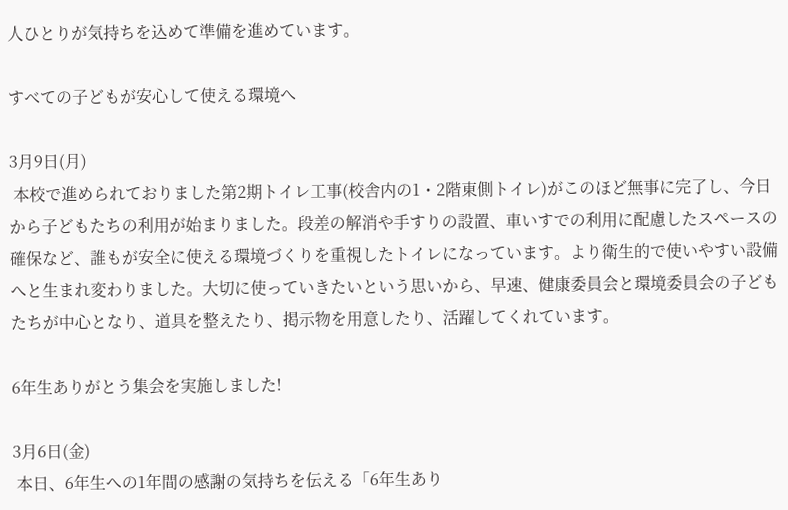人ひとりが気持ちを込めて準備を進めています。

すべての子どもが安心して使える環境へ

3月9日(月)
 本校で進められておりました第2期トイレ工事(校舎内の1・2階東側トイレ)がこのほど無事に完了し、今日から子どもたちの利用が始まりました。段差の解消や手すりの設置、車いすでの利用に配慮したスペースの確保など、誰もが安全に使える環境づくりを重視したトイレになっています。より衛生的で使いやすい設備へと生まれ変わりました。大切に使っていきたいという思いから、早速、健康委員会と環境委員会の子どもたちが中心となり、道具を整えたり、掲示物を用意したり、活躍してくれています。

6年生ありがとう集会を実施しました!

3月6日(金)
 本日、6年生への1年間の感謝の気持ちを伝える「6年生あり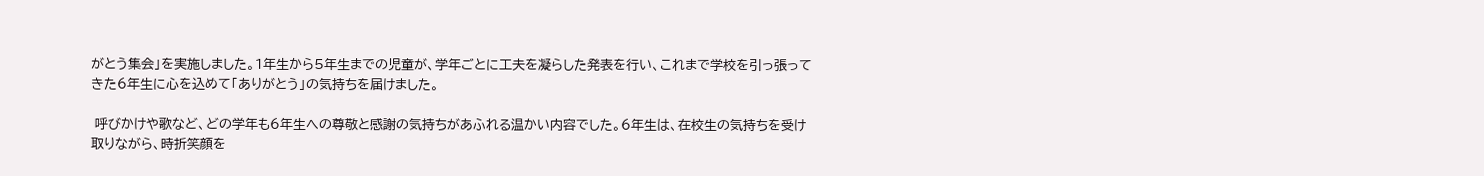がとう集会」を実施しました。1年生から5年生までの児童が、学年ごとに工夫を凝らした発表を行い、これまで学校を引っ張ってきた6年生に心を込めて「ありがとう」の気持ちを届けました。

 呼びかけや歌など、どの学年も6年生への尊敬と感謝の気持ちがあふれる温かい内容でした。6年生は、在校生の気持ちを受け取りながら、時折笑顔を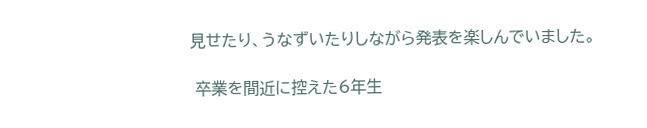見せたり、うなずいたりしながら発表を楽しんでいました。

 卒業を間近に控えた6年生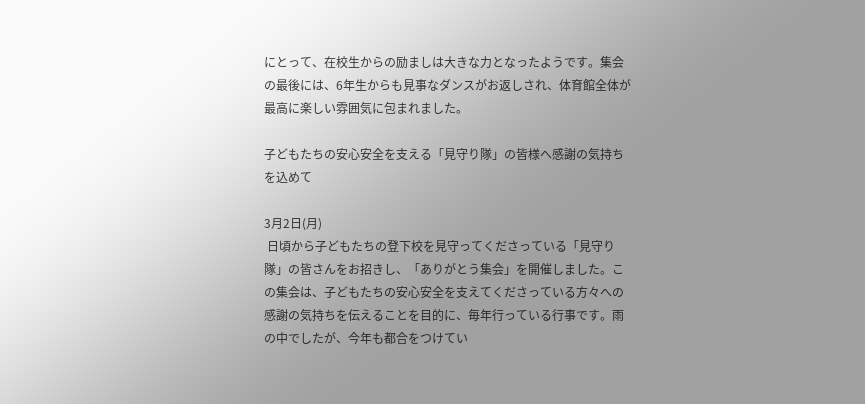にとって、在校生からの励ましは大きな力となったようです。集会の最後には、6年生からも見事なダンスがお返しされ、体育館全体が最高に楽しい雰囲気に包まれました。

子どもたちの安心安全を支える「見守り隊」の皆様へ感謝の気持ちを込めて

3月2日(月)
 日頃から子どもたちの登下校を見守ってくださっている「見守り隊」の皆さんをお招きし、「ありがとう集会」を開催しました。この集会は、子どもたちの安心安全を支えてくださっている方々への感謝の気持ちを伝えることを目的に、毎年行っている行事です。雨の中でしたが、今年も都合をつけてい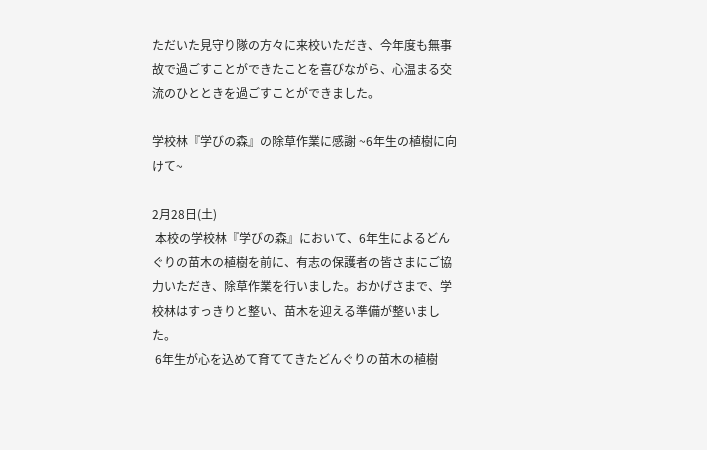ただいた見守り隊の方々に来校いただき、今年度も無事故で過ごすことができたことを喜びながら、心温まる交流のひとときを過ごすことができました。

学校林『学びの森』の除草作業に感謝 ~6年生の植樹に向けて~

2月28日(土)
 本校の学校林『学びの森』において、6年生によるどんぐりの苗木の植樹を前に、有志の保護者の皆さまにご協力いただき、除草作業を行いました。おかげさまで、学校林はすっきりと整い、苗木を迎える準備が整いました。
 6年生が心を込めて育ててきたどんぐりの苗木の植樹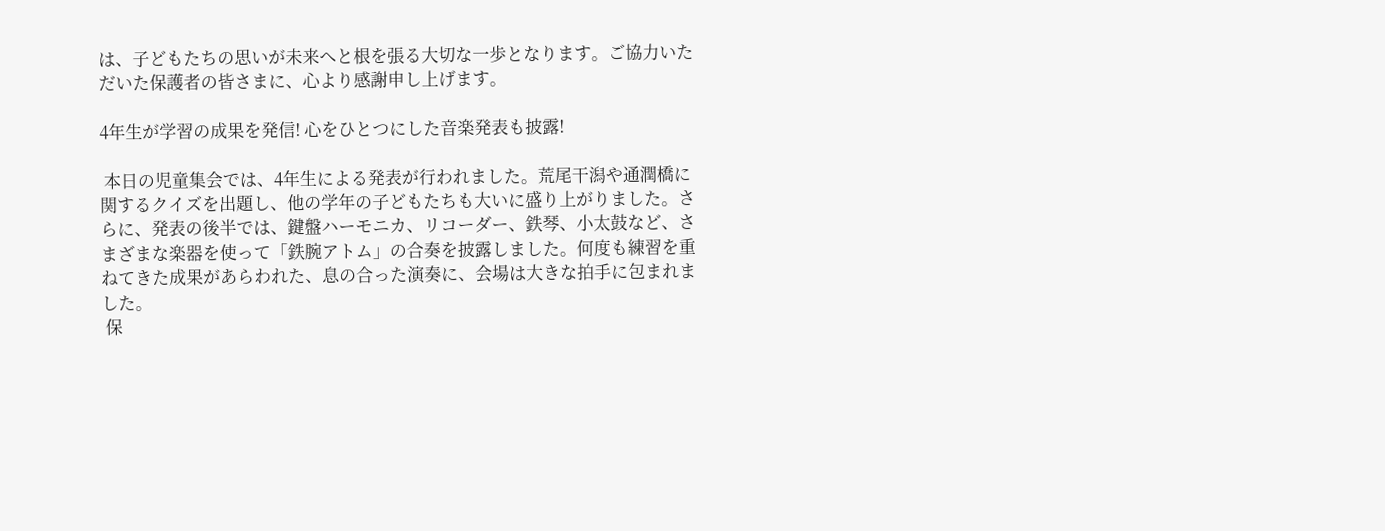は、子どもたちの思いが未来へと根を張る大切な一歩となります。ご協力いただいた保護者の皆さまに、心より感謝申し上げます。

4年生が学習の成果を発信! 心をひとつにした音楽発表も披露!

 本日の児童集会では、4年生による発表が行われました。荒尾干潟や通潤橋に関するクイズを出題し、他の学年の子どもたちも大いに盛り上がりました。さらに、発表の後半では、鍵盤ハーモニカ、リコーダー、鉄琴、小太鼓など、さまざまな楽器を使って「鉄腕アトム」の合奏を披露しました。何度も練習を重ねてきた成果があらわれた、息の合った演奏に、会場は大きな拍手に包まれました。
 保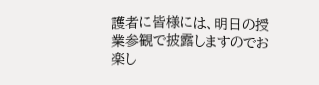護者に皆様には、明日の授業参観で披露しますのでお楽し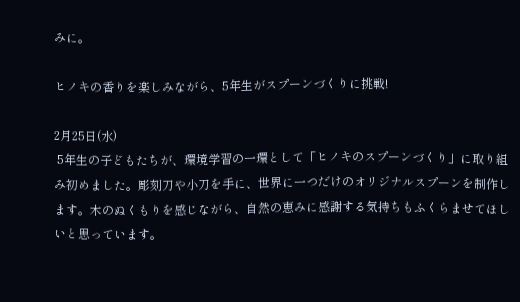みに。

ヒノキの香りを楽しみながら、5年生がスプーンづくりに挑戦!

2月25日(水)
 5年生の子どもたちが、環境学習の一環として「ヒノキのスプーンづくり」に取り組み初めました。彫刻刀や小刀を手に、世界に一つだけのオリジナルスプーンを制作します。木のぬくもりを感じながら、自然の恵みに感謝する気持ちもふくらませてほしいと思っています。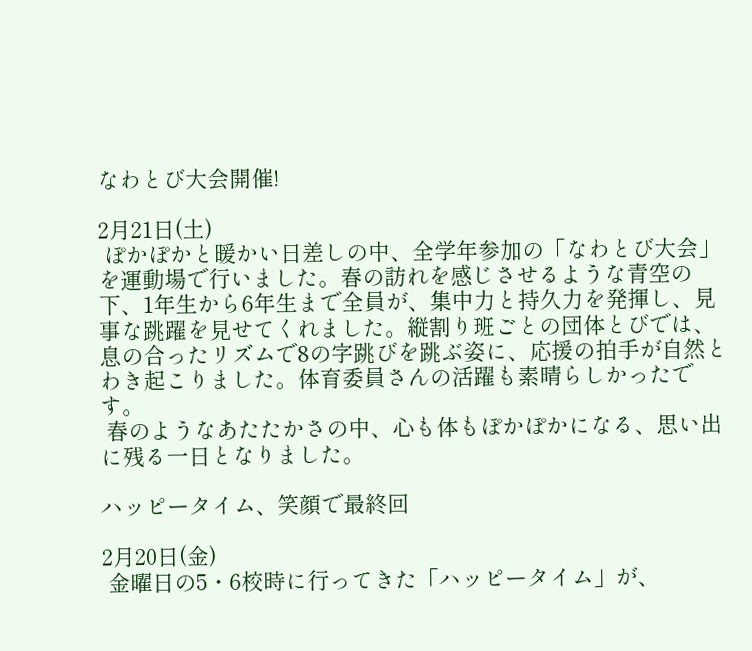なわとび大会開催!

2月21日(土)
 ぽかぽかと暖かい日差しの中、全学年参加の「なわとび大会」を運動場で行いました。春の訪れを感じさせるような青空の下、1年生から6年生まで全員が、集中力と持久力を発揮し、見事な跳躍を見せてくれました。縦割り班ごとの団体とびでは、息の合ったリズムで8の字跳びを跳ぶ姿に、応援の拍手が自然とわき起こりました。体育委員さんの活躍も素晴らしかったです。
 春のようなあたたかさの中、心も体もぽかぽかになる、思い出に残る一日となりました。

ハッピータイム、笑顔で最終回

2月20日(金)
 金曜日の5・6校時に行ってきた「ハッピータイム」が、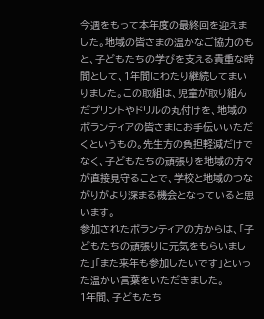今週をもって本年度の最終回を迎えました。地域の皆さまの温かなご協力のもと、子どもたちの学びを支える貴重な時間として、1年間にわたり継続してまいりました。この取組は、児童が取り組んだプリントやドリルの丸付けを、地域のボランティアの皆さまにお手伝いいただくというもの。先生方の負担軽減だけでなく、子どもたちの頑張りを地域の方々が直接見守ることで、学校と地域のつながりがより深まる機会となっていると思います。
参加されたボランティアの方からは、「子どもたちの頑張りに元気をもらいました」「また来年も参加したいです」といった温かい言葉をいただきました。
1年間、子どもたち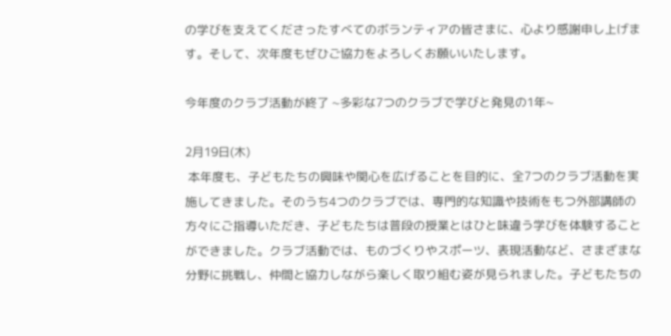の学びを支えてくださったすべてのボランティアの皆さまに、心より感謝申し上げます。そして、次年度もぜひご協力をよろしくお願いいたします。

今年度のクラブ活動が終了 ~多彩な7つのクラブで学びと発見の1年~

2月19日(木)
 本年度も、子どもたちの興味や関心を広げることを目的に、全7つのクラブ活動を実施してきました。そのうち4つのクラブでは、専門的な知識や技術をもつ外部講師の方々にご指導いただき、子どもたちは普段の授業とはひと味違う学びを体験することができました。クラブ活動では、ものづくりやスポーツ、表現活動など、さまざまな分野に挑戦し、仲間と協力しながら楽しく取り組む姿が見られました。子どもたちの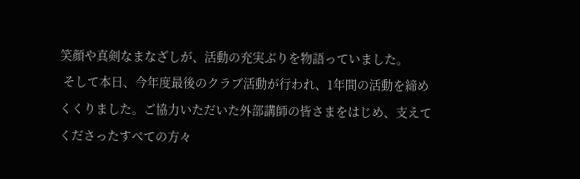笑顔や真剣なまなざしが、活動の充実ぶりを物語っていました。
 そして本日、今年度最後のクラブ活動が行われ、1年間の活動を締めくくりました。ご協力いただいた外部講師の皆さまをはじめ、支えてくださったすべての方々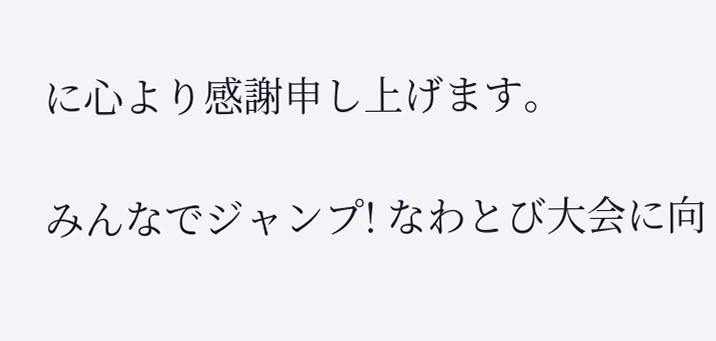に心より感謝申し上げます。

みんなでジャンプ! なわとび大会に向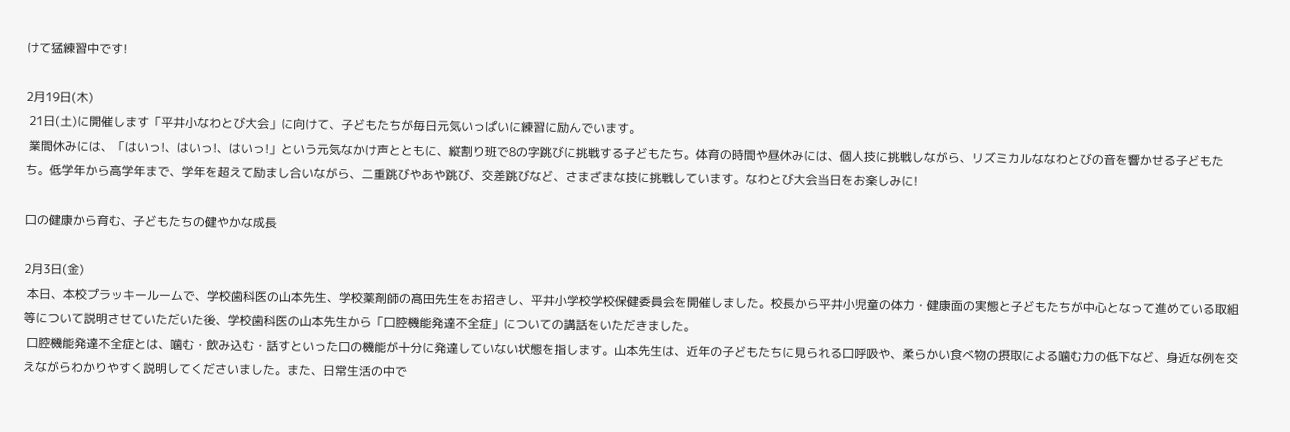けて猛練習中です!

2月19日(木)
 21日(土)に開催します「平井小なわとび大会」に向けて、子どもたちが毎日元気いっぱいに練習に励んでいます。
 業間休みには、「はいっ!、はいっ!、はいっ!」という元気なかけ声とともに、縦割り班で8の字跳びに挑戦する子どもたち。体育の時間や昼休みには、個人技に挑戦しながら、リズミカルななわとびの音を響かせる子どもたち。低学年から高学年まで、学年を超えて励まし合いながら、二重跳びやあや跳び、交差跳びなど、さまざまな技に挑戦しています。なわとび大会当日をお楽しみに!

口の健康から育む、子どもたちの健やかな成長

2月3日(金)
 本日、本校プラッキールームで、学校歯科医の山本先生、学校薬剤師の髙田先生をお招きし、平井小学校学校保健委員会を開催しました。校長から平井小児童の体力・健康面の実態と子どもたちが中心となって進めている取組等について説明させていただいた後、学校歯科医の山本先生から「口腔機能発達不全症」についての講話をいただきました。
 口腔機能発達不全症とは、噛む・飲み込む・話すといった口の機能が十分に発達していない状態を指します。山本先生は、近年の子どもたちに見られる口呼吸や、柔らかい食べ物の摂取による噛む力の低下など、身近な例を交えながらわかりやすく説明してくださいました。また、日常生活の中で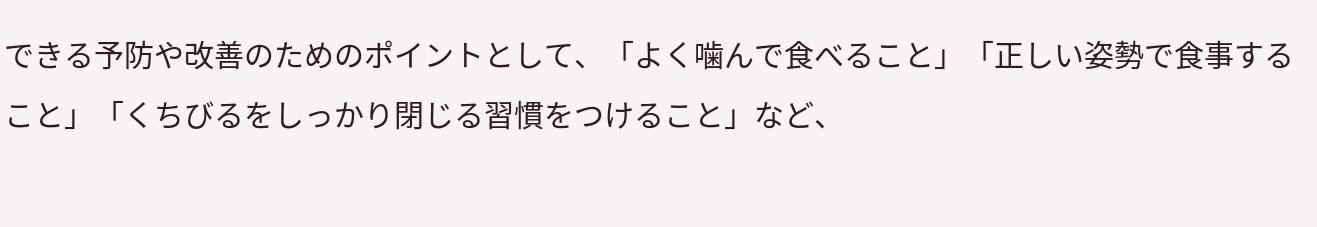できる予防や改善のためのポイントとして、「よく噛んで食べること」「正しい姿勢で食事すること」「くちびるをしっかり閉じる習慣をつけること」など、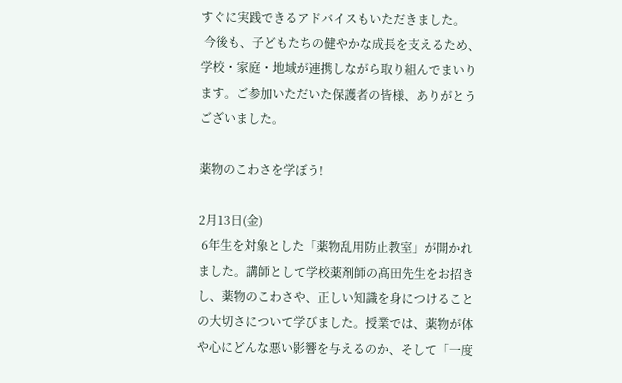すぐに実践できるアドバイスもいただきました。
 今後も、子どもたちの健やかな成長を支えるため、学校・家庭・地域が連携しながら取り組んでまいります。ご参加いただいた保護者の皆様、ありがとうございました。

薬物のこわさを学ぼう!

2月13日(金)
 6年生を対象とした「薬物乱用防止教室」が開かれました。講師として学校薬剤師の髙田先生をお招きし、薬物のこわさや、正しい知識を身につけることの大切さについて学びました。授業では、薬物が体や心にどんな悪い影響を与えるのか、そして「一度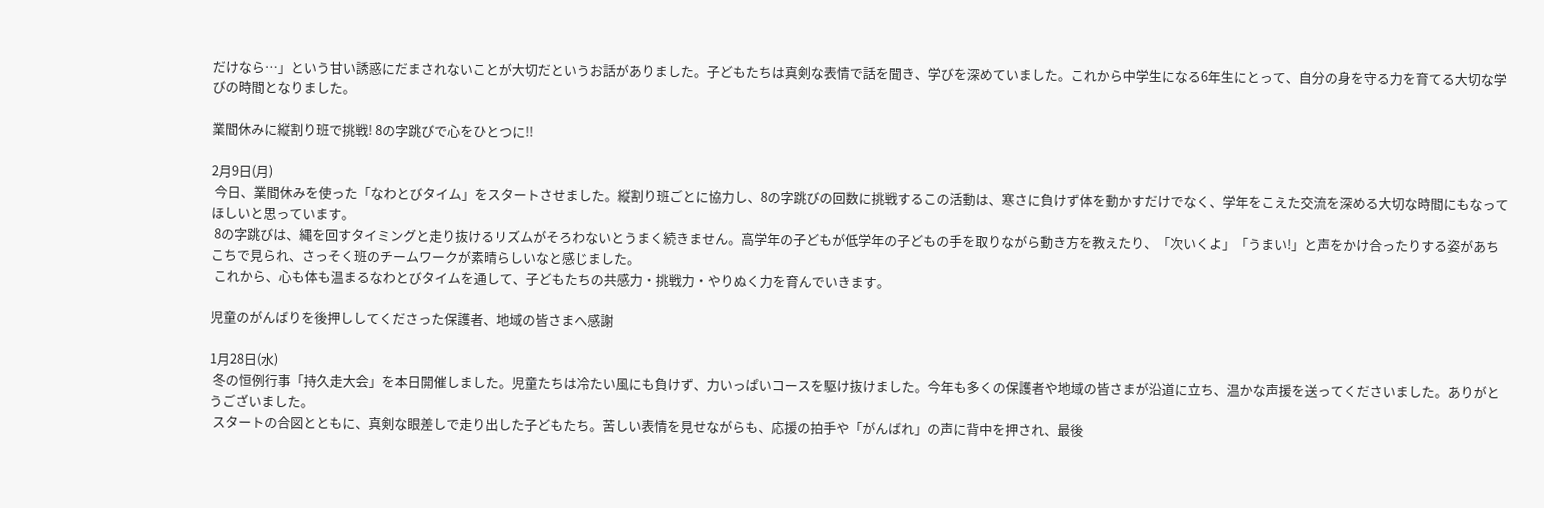だけなら…」という甘い誘惑にだまされないことが大切だというお話がありました。子どもたちは真剣な表情で話を聞き、学びを深めていました。これから中学生になる6年生にとって、自分の身を守る力を育てる大切な学びの時間となりました。

業間休みに縦割り班で挑戦! 8の字跳びで心をひとつに!!

2月9日(月)
 今日、業間休みを使った「なわとびタイム」をスタートさせました。縦割り班ごとに協力し、8の字跳びの回数に挑戦するこの活動は、寒さに負けず体を動かすだけでなく、学年をこえた交流を深める大切な時間にもなってほしいと思っています。
 8の字跳びは、縄を回すタイミングと走り抜けるリズムがそろわないとうまく続きません。高学年の子どもが低学年の子どもの手を取りながら動き方を教えたり、「次いくよ」「うまい!」と声をかけ合ったりする姿があちこちで見られ、さっそく班のチームワークが素晴らしいなと感じました。
 これから、心も体も温まるなわとびタイムを通して、子どもたちの共感力・挑戦力・やりぬく力を育んでいきます。

児童のがんばりを後押ししてくださった保護者、地域の皆さまへ感謝

1月28日(水)
 冬の恒例行事「持久走大会」を本日開催しました。児童たちは冷たい風にも負けず、力いっぱいコースを駆け抜けました。今年も多くの保護者や地域の皆さまが沿道に立ち、温かな声援を送ってくださいました。ありがとうございました。
 スタートの合図とともに、真剣な眼差しで走り出した子どもたち。苦しい表情を見せながらも、応援の拍手や「がんばれ」の声に背中を押され、最後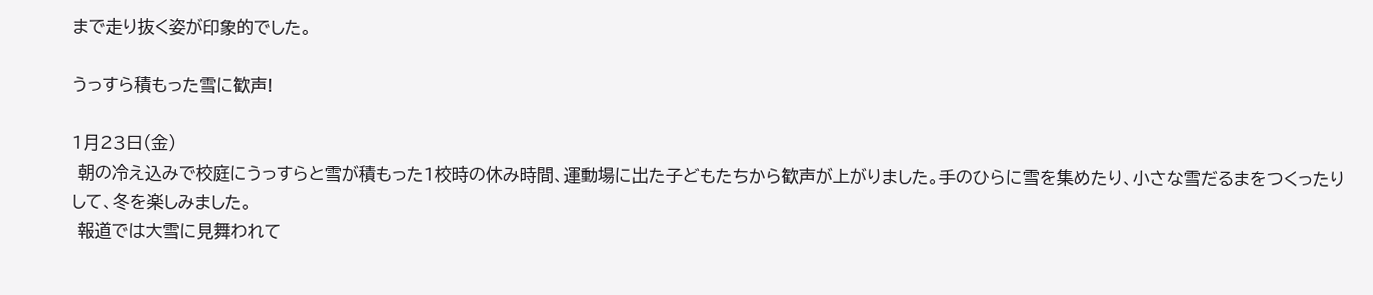まで走り抜く姿が印象的でした。

うっすら積もった雪に歓声!

1月23日(金)
 朝の冷え込みで校庭にうっすらと雪が積もった1校時の休み時間、運動場に出た子どもたちから歓声が上がりました。手のひらに雪を集めたり、小さな雪だるまをつくったりして、冬を楽しみました。
 報道では大雪に見舞われて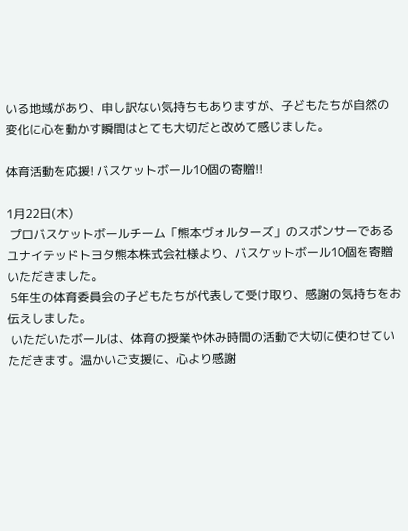いる地域があり、申し訳ない気持ちもありますが、子どもたちが自然の変化に心を動かす瞬間はとても大切だと改めて感じました。

体育活動を応援! バスケットボール10個の寄贈!!

1月22日(木)
 プロバスケットボールチーム「熊本ヴォルターズ」のスポンサーであるユナイテッドトヨタ熊本株式会社様より、バスケットボール10個を寄贈いただきました。
 5年生の体育委員会の子どもたちが代表して受け取り、感謝の気持ちをお伝えしました。
 いただいたボールは、体育の授業や休み時間の活動で大切に使わせていただきます。温かいご支援に、心より感謝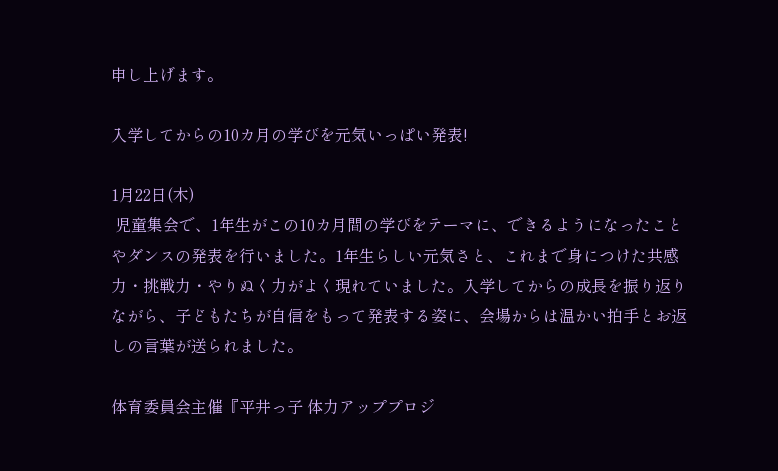申し上げます。

入学してからの10カ月の学びを元気いっぱい発表!

1月22日(木)
 児童集会で、1年生がこの10カ月間の学びをテーマに、できるようになったことやダンスの発表を行いました。1年生らしい元気さと、これまで身につけた共感力・挑戦力・やりぬく力がよく現れていました。入学してからの成長を振り返りながら、子どもたちが自信をもって発表する姿に、会場からは温かい拍手とお返しの言葉が送られました。

体育委員会主催『平井っ子 体力アッププロジ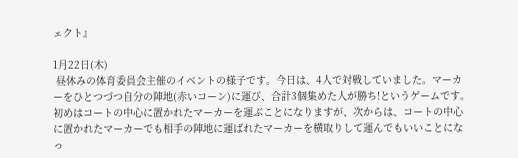ェクト』

1月22日(木)
 昼休みの体育委員会主催のイベントの様子です。今日は、4人で対戦していました。マーカーをひとつづつ自分の陣地(赤いコーン)に運び、合計3個集めた人が勝ち!というゲームです。初めはコートの中心に置かれたマーカーを運ぶことになりますが、次からは、コートの中心に置かれたマーカーでも相手の陣地に運ばれたマーカーを横取りして運んでもいいことになっ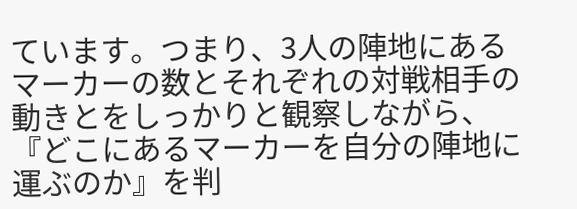ています。つまり、3人の陣地にあるマーカーの数とそれぞれの対戦相手の動きとをしっかりと観察しながら、『どこにあるマーカーを自分の陣地に運ぶのか』を判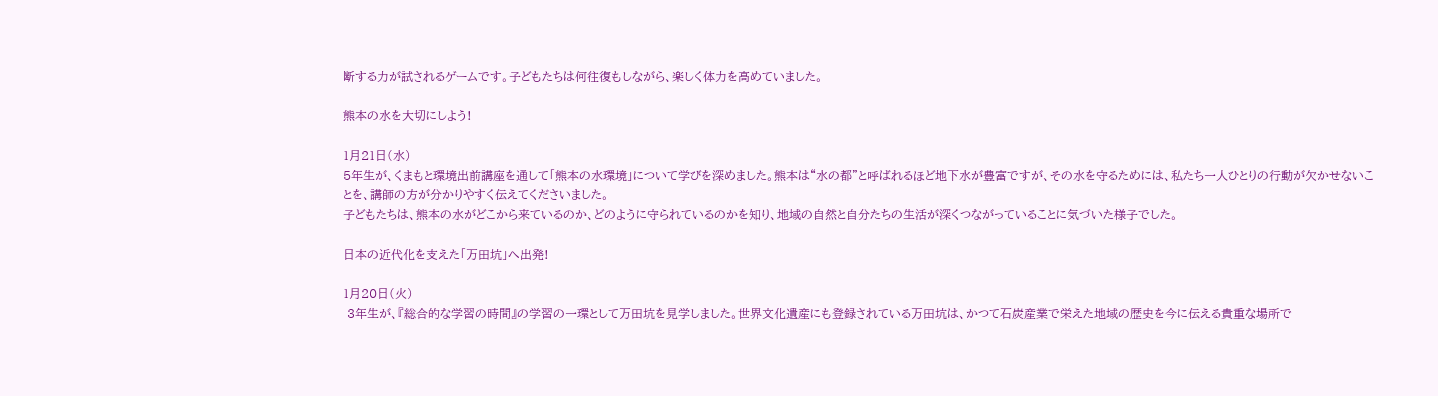断する力が試されるゲームです。子どもたちは何往復もしながら、楽しく体力を高めていました。

熊本の水を大切にしよう!

1月21日(水)
5年生が、くまもと環境出前講座を通して「熊本の水環境」について学びを深めました。熊本は“水の都”と呼ばれるほど地下水が豊富ですが、その水を守るためには、私たち一人ひとりの行動が欠かせないことを、講師の方が分かりやすく伝えてくださいました。
子どもたちは、熊本の水がどこから来ているのか、どのように守られているのかを知り、地域の自然と自分たちの生活が深くつながっていることに気づいた様子でした。

日本の近代化を支えた「万田坑」へ出発!

1月20日(火)
 3年生が、『総合的な学習の時間』の学習の一環として万田坑を見学しました。世界文化遺産にも登録されている万田坑は、かつて石炭産業で栄えた地域の歴史を今に伝える貴重な場所で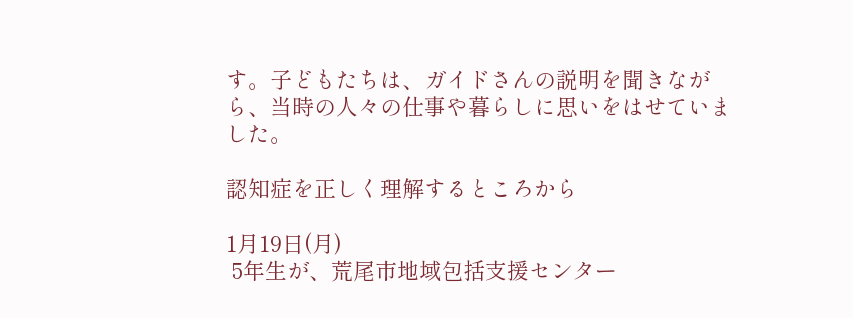す。子どもたちは、ガイドさんの説明を聞きながら、当時の人々の仕事や暮らしに思いをはせていました。

認知症を正しく理解するところから

1月19日(月)
 5年生が、荒尾市地域包括支援センター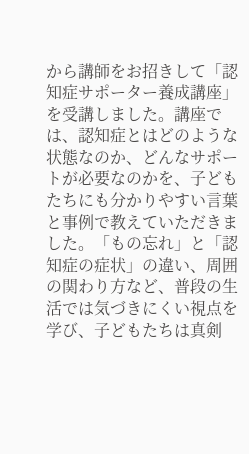から講師をお招きして「認知症サポーター養成講座」を受講しました。講座では、認知症とはどのような状態なのか、どんなサポートが必要なのかを、子どもたちにも分かりやすい言葉と事例で教えていただきました。「もの忘れ」と「認知症の症状」の違い、周囲の関わり方など、普段の生活では気づきにくい視点を学び、子どもたちは真剣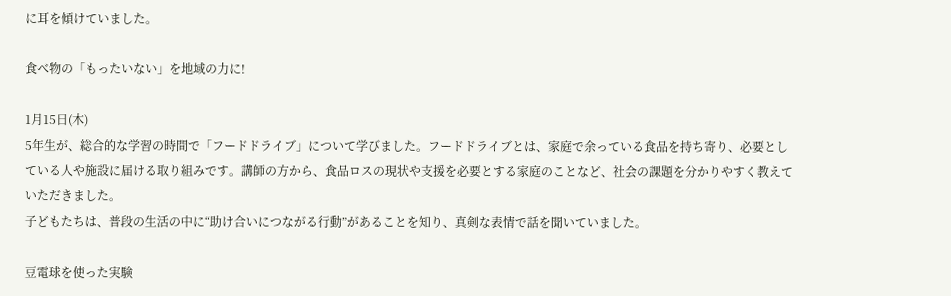に耳を傾けていました。

食べ物の「もったいない」を地域の力に!

1月15日(木)
5年生が、総合的な学習の時間で「フードドライブ」について学びました。フードドライブとは、家庭で余っている食品を持ち寄り、必要としている人や施設に届ける取り組みです。講師の方から、食品ロスの現状や支援を必要とする家庭のことなど、社会の課題を分かりやすく教えていただきました。
子どもたちは、普段の生活の中に“助け合いにつながる行動”があることを知り、真剣な表情で話を聞いていました。

豆電球を使った実験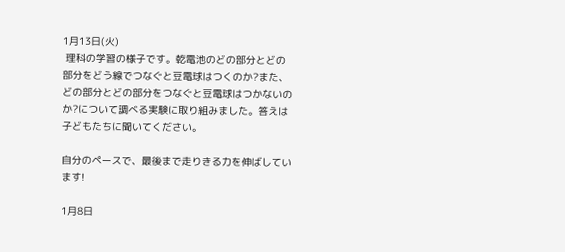1月13日(火)
 理科の学習の様子です。乾電池のどの部分とどの部分をどう線でつなぐと豆電球はつくのか?また、どの部分とどの部分をつなぐと豆電球はつかないのか?について調べる実験に取り組みました。答えは子どもたちに聞いてください。

自分のペースで、最後まで走りきる力を伸ばしています!

1月8日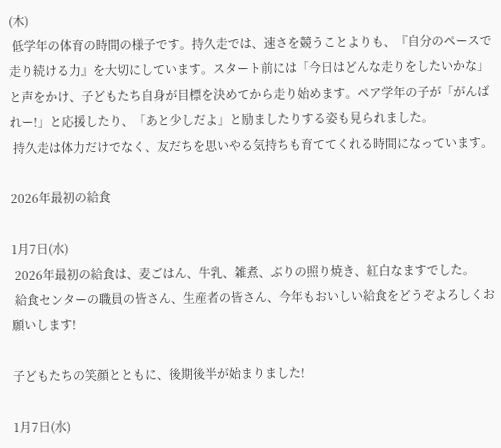(木)
 低学年の体育の時間の様子です。持久走では、速さを競うことよりも、『自分のペースで走り続ける力』を大切にしています。スタート前には「今日はどんな走りをしたいかな」と声をかけ、子どもたち自身が目標を決めてから走り始めます。ペア学年の子が「がんばれー!」と応援したり、「あと少しだよ」と励ましたりする姿も見られました。
 持久走は体力だけでなく、友だちを思いやる気持ちも育ててくれる時間になっています。

2026年最初の給食

1月7日(水)
 2026年最初の給食は、麦ごはん、牛乳、雑煮、ぶりの照り焼き、紅白なますでした。
 給食センターの職員の皆さん、生産者の皆さん、今年もおいしい給食をどうぞよろしくお願いします!

子どもたちの笑顔とともに、後期後半が始まりました!

1月7日(水)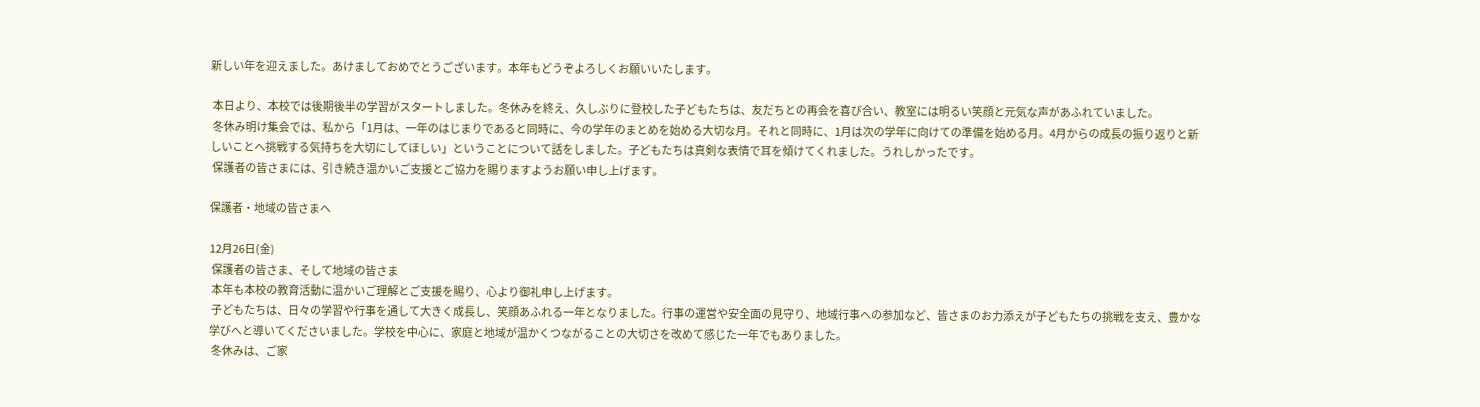新しい年を迎えました。あけましておめでとうございます。本年もどうぞよろしくお願いいたします。

 本日より、本校では後期後半の学習がスタートしました。冬休みを終え、久しぶりに登校した子どもたちは、友だちとの再会を喜び合い、教室には明るい笑顔と元気な声があふれていました。
 冬休み明け集会では、私から「1月は、一年のはじまりであると同時に、今の学年のまとめを始める大切な月。それと同時に、1月は次の学年に向けての準備を始める月。4月からの成長の振り返りと新しいことへ挑戦する気持ちを大切にしてほしい」ということについて話をしました。子どもたちは真剣な表情で耳を傾けてくれました。うれしかったです。
 保護者の皆さまには、引き続き温かいご支援とご協力を賜りますようお願い申し上げます。

保護者・地域の皆さまへ

12月26日(金)
 保護者の皆さま、そして地域の皆さま
 本年も本校の教育活動に温かいご理解とご支援を賜り、心より御礼申し上げます。
 子どもたちは、日々の学習や行事を通して大きく成長し、笑顔あふれる一年となりました。行事の運営や安全面の見守り、地域行事への参加など、皆さまのお力添えが子どもたちの挑戦を支え、豊かな学びへと導いてくださいました。学校を中心に、家庭と地域が温かくつながることの大切さを改めて感じた一年でもありました。
 冬休みは、ご家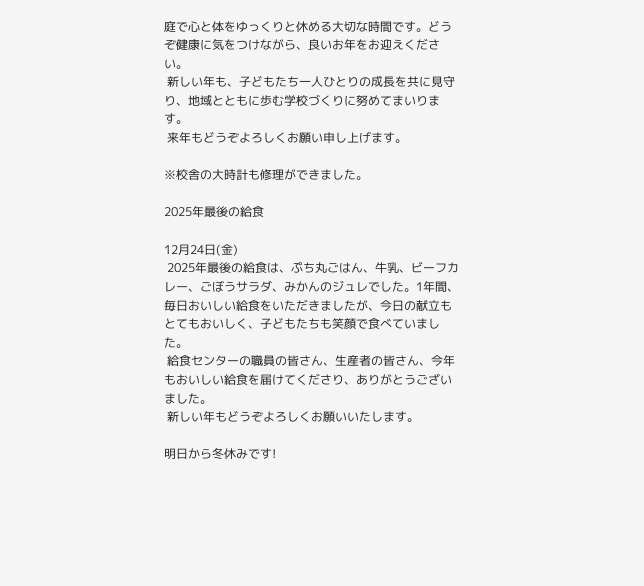庭で心と体をゆっくりと休める大切な時間です。どうぞ健康に気をつけながら、良いお年をお迎えください。
 新しい年も、子どもたち一人ひとりの成長を共に見守り、地域とともに歩む学校づくりに努めてまいります。
 来年もどうぞよろしくお願い申し上げます。

※校舎の大時計も修理ができました。

2025年最後の給食

12月24日(金)
 2025年最後の給食は、ぷち丸ごはん、牛乳、ビーフカレー、ごぼうサラダ、みかんのジュレでした。1年間、毎日おいしい給食をいただきましたが、今日の献立もとてもおいしく、子どもたちも笑顔で食べていました。
 給食センターの職員の皆さん、生産者の皆さん、今年もおいしい給食を届けてくださり、ありがとうございました。
 新しい年もどうぞよろしくお願いいたします。

明日から冬休みです!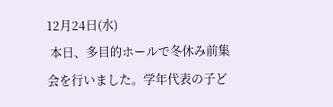12月24日(水)
 本日、多目的ホールで冬休み前集会を行いました。学年代表の子ど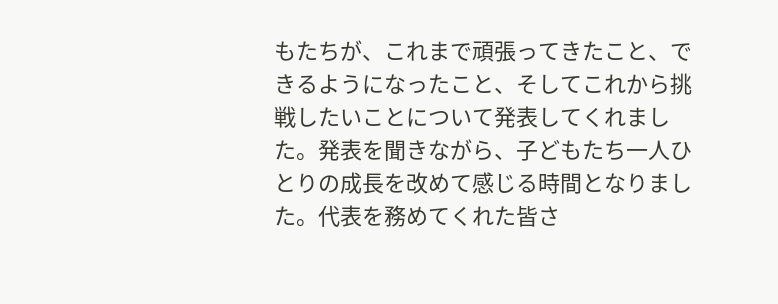もたちが、これまで頑張ってきたこと、できるようになったこと、そしてこれから挑戦したいことについて発表してくれました。発表を聞きながら、子どもたち一人ひとりの成長を改めて感じる時間となりました。代表を務めてくれた皆さ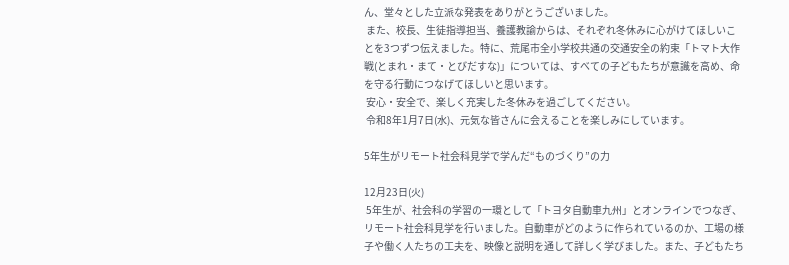ん、堂々とした立派な発表をありがとうございました。
 また、校長、生徒指導担当、養護教諭からは、それぞれ冬休みに心がけてほしいことを3つずつ伝えました。特に、荒尾市全小学校共通の交通安全の約束「トマト大作戦(とまれ・まて・とびだすな)」については、すべての子どもたちが意識を高め、命を守る行動につなげてほしいと思います。
 安心・安全で、楽しく充実した冬休みを過ごしてください。
 令和8年1月7日(水)、元気な皆さんに会えることを楽しみにしています。

5年生がリモート社会科見学で学んだ“ものづくり”の力

12月23日(火)
 5年生が、社会科の学習の一環として「トヨタ自動車九州」とオンラインでつなぎ、リモート社会科見学を行いました。自動車がどのように作られているのか、工場の様子や働く人たちの工夫を、映像と説明を通して詳しく学びました。また、子どもたち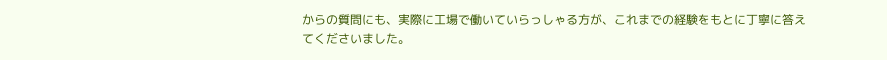からの質問にも、実際に工場で働いていらっしゃる方が、これまでの経験をもとに丁寧に答えてくださいました。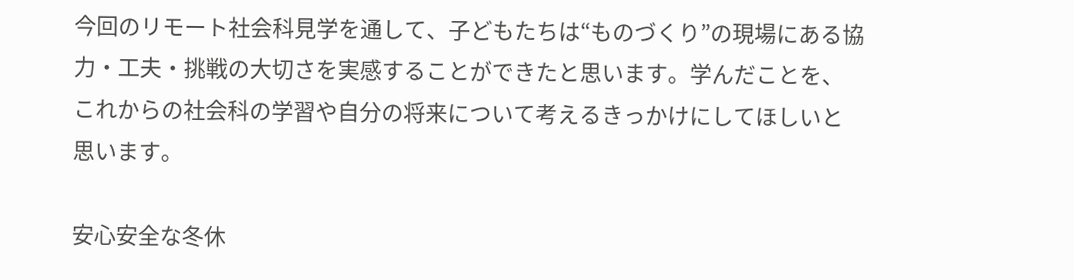今回のリモート社会科見学を通して、子どもたちは“ものづくり”の現場にある協力・工夫・挑戦の大切さを実感することができたと思います。学んだことを、これからの社会科の学習や自分の将来について考えるきっかけにしてほしいと思います。

安心安全な冬休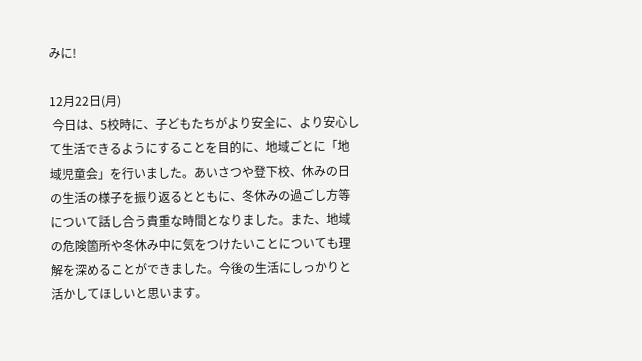みに!

12月22日(月)
 今日は、5校時に、子どもたちがより安全に、より安心して生活できるようにすることを目的に、地域ごとに「地域児童会」を行いました。あいさつや登下校、休みの日の生活の様子を振り返るとともに、冬休みの過ごし方等について話し合う貴重な時間となりました。また、地域の危険箇所や冬休み中に気をつけたいことについても理解を深めることができました。今後の生活にしっかりと活かしてほしいと思います。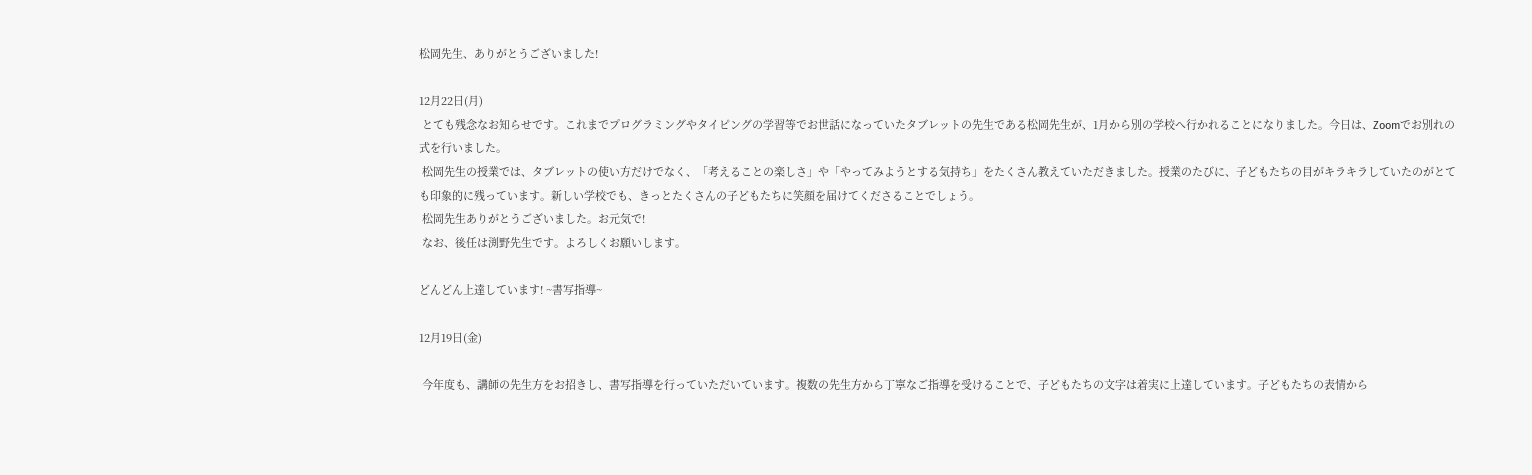松岡先生、ありがとうございました!

12月22日(月)
 とても残念なお知らせです。これまでプログラミングやタイピングの学習等でお世話になっていたタブレットの先生である松岡先生が、1月から別の学校へ行かれることになりました。今日は、Zoomでお別れの式を行いました。
 松岡先生の授業では、タブレットの使い方だけでなく、「考えることの楽しさ」や「やってみようとする気持ち」をたくさん教えていただきました。授業のたびに、子どもたちの目がキラキラしていたのがとても印象的に残っています。新しい学校でも、きっとたくさんの子どもたちに笑顔を届けてくださることでしょう。
 松岡先生ありがとうございました。お元気で!
 なお、後任は渕野先生です。よろしくお願いします。

どんどん上達しています! ~書写指導~

12月19日(金)

 今年度も、講師の先生方をお招きし、書写指導を行っていただいています。複数の先生方から丁寧なご指導を受けることで、子どもたちの文字は着実に上達しています。子どもたちの表情から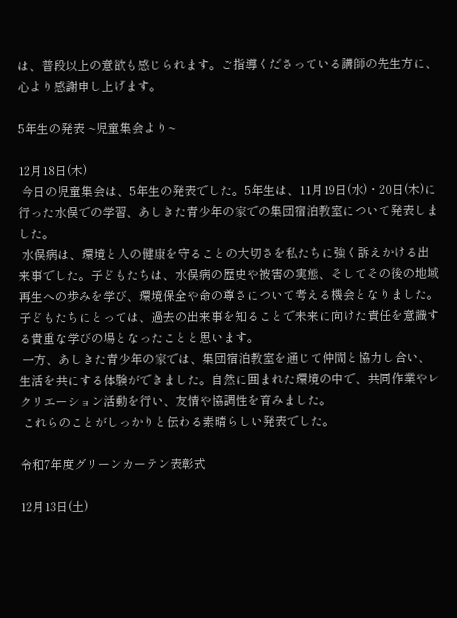は、普段以上の意欲も感じられます。ご指導くださっている講師の先生方に、心より感謝申し上げます。

5年生の発表 ~児童集会より~

12月18日(木)
 今日の児童集会は、5年生の発表でした。5年生は、11月19日(水)・20日(木)に行った水俣での学習、あしきた青少年の家での集団宿泊教室について発表しました。
 水俣病は、環境と人の健康を守ることの大切さを私たちに強く訴えかける出来事でした。子どもたちは、水俣病の歴史や被害の実態、そしてその後の地域再生への歩みを学び、環境保全や命の尊さについて考える機会となりました。子どもたちにとっては、過去の出来事を知ることで未来に向けた責任を意識する貴重な学びの場となったことと思います。
 一方、あしきた青少年の家では、集団宿泊教室を通じて仲間と協力し合い、生活を共にする体験ができました。自然に囲まれた環境の中で、共同作業やレクリエーション活動を行い、友情や協調性を育みました。
 これらのことがしっかりと伝わる素晴らしい発表でした。

令和7年度グリーンカーテン表彰式

12月13日(土)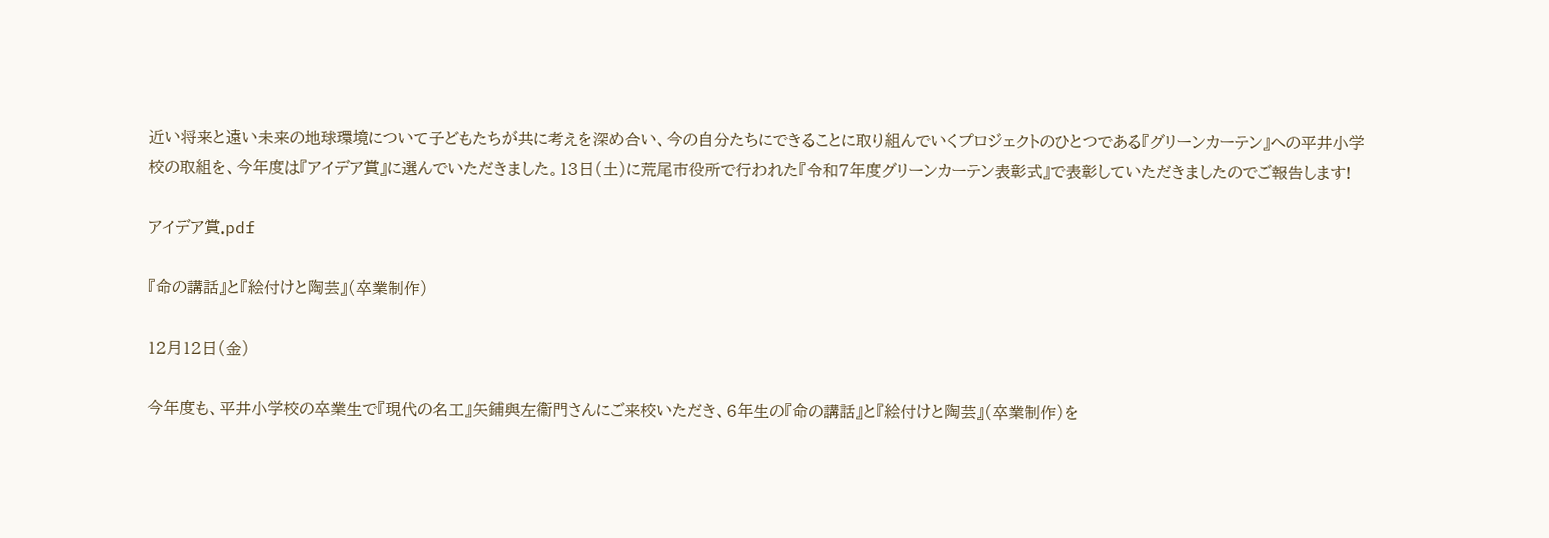近い将来と遠い未来の地球環境について子どもたちが共に考えを深め合い、今の自分たちにできることに取り組んでいくプロジェクトのひとつである『グリーンカーテン』への平井小学校の取組を、今年度は『アイデア賞』に選んでいただきました。13日(土)に荒尾市役所で行われた『令和7年度グリーンカーテン表彰式』で表彰していただきましたのでご報告します!

アイデア賞.pdf

『命の講話』と『絵付けと陶芸』(卒業制作)

12月12日(金)

今年度も、平井小学校の卒業生で『現代の名工』矢鋪與左衞門さんにご来校いただき、6年生の『命の講話』と『絵付けと陶芸』(卒業制作)を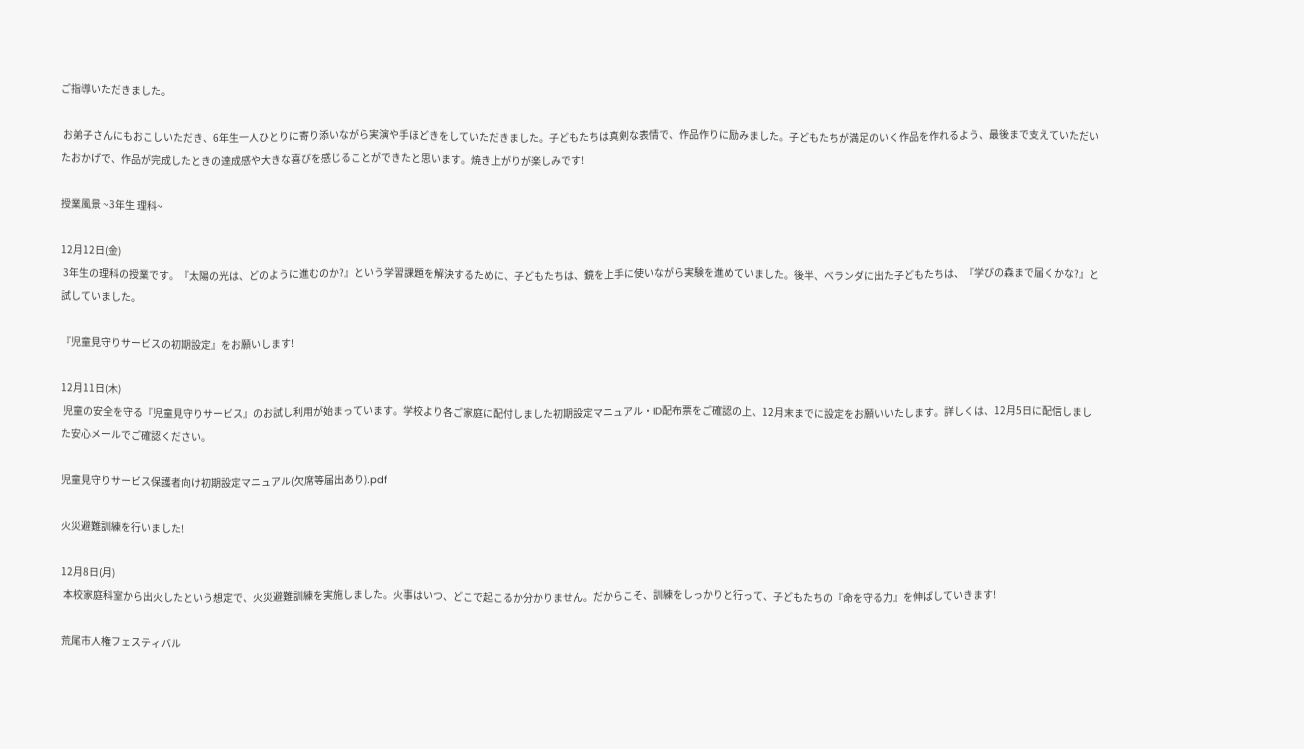ご指導いただきました。

 お弟子さんにもおこしいただき、6年生一人ひとりに寄り添いながら実演や手ほどきをしていただきました。子どもたちは真剣な表情で、作品作りに励みました。子どもたちが満足のいく作品を作れるよう、最後まで支えていただいたおかげで、作品が完成したときの達成感や大きな喜びを感じることができたと思います。焼き上がりが楽しみです!

授業風景 ~3年生 理科~

12月12日(金)
 3年生の理科の授業です。『太陽の光は、どのように進むのか?』という学習課題を解決するために、子どもたちは、鏡を上手に使いながら実験を進めていました。後半、ベランダに出た子どもたちは、『学びの森まで届くかな?』と試していました。

『児童見守りサービスの初期設定』をお願いします!

12月11日(木)
 児童の安全を守る『児童見守りサービス』のお試し利用が始まっています。学校より各ご家庭に配付しました初期設定マニュアル・ID配布票をご確認の上、12月末までに設定をお願いいたします。詳しくは、12月5日に配信しました安心メールでご確認ください。

児童見守りサービス保護者向け初期設定マニュアル(欠席等届出あり).pdf

火災避難訓練を行いました!

12月8日(月)
 本校家庭科室から出火したという想定で、火災避難訓練を実施しました。火事はいつ、どこで起こるか分かりません。だからこそ、訓練をしっかりと行って、子どもたちの『命を守る力』を伸ばしていきます!

荒尾市人権フェスティバル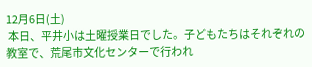12月6日(土)
 本日、平井小は土曜授業日でした。子どもたちはそれぞれの教室で、荒尾市文化センターで行われ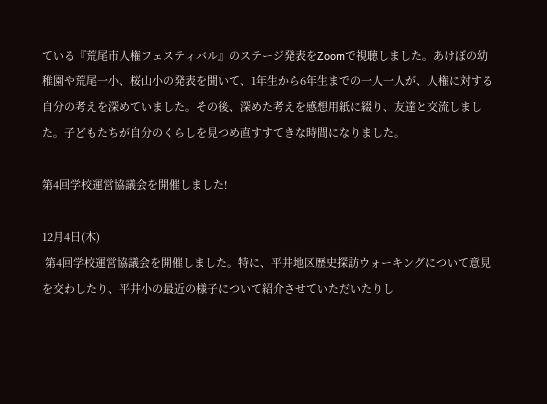ている『荒尾市人権フェスティバル』のステージ発表をZoomで視聴しました。あけぼの幼稚園や荒尾一小、桜山小の発表を聞いて、1年生から6年生までの一人一人が、人権に対する自分の考えを深めていました。その後、深めた考えを感想用紙に綴り、友達と交流しました。子どもたちが自分のくらしを見つめ直すすてきな時間になりました。

第4回学校運営協議会を開催しました!

12月4日(木)
 第4回学校運営協議会を開催しました。特に、平井地区歴史探訪ウォーキングについて意見を交わしたり、平井小の最近の様子について紹介させていただいたりし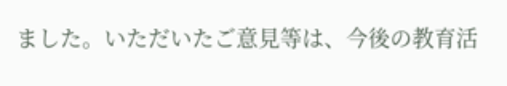ました。いただいたご意見等は、今後の教育活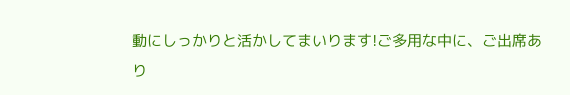動にしっかりと活かしてまいります!ご多用な中に、ご出席あり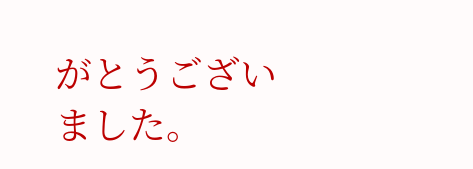がとうございました。